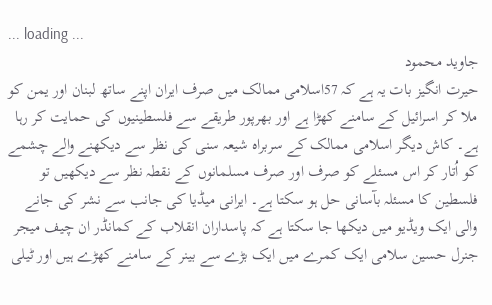... loading ...
جاوید محمود
حیرت انگیز بات یہ ہے کہ 57اسلامی ممالک میں صرف ایران اپنے ساتھ لبنان اور یمن کو ملا کر اسرائیل کے سامنے کھڑا ہے اور بھرپور طریقے سے فلسطینیوں کی حمایت کر رہا ہے۔ کاش دیگر اسلامی ممالک کے سربراہ شیعہ سنی کی نظر سے دیکھنے والے چشمے کو اُتار کر اس مسئلے کو صرف اور صرف مسلمانوں کے نقطہ نظر سے دیکھیں تو فلسطین کا مسئلہ بآسانی حل ہو سکتا ہے۔ ایرانی میڈیا کی جانب سے نشر کی جانے والی ایک ویڈیو میں دیکھا جا سکتا ہے کہ پاسداران انقلاب کے کمانڈر ان چیف میجر جنرل حسین سلامی ایک کمرے میں ایک بڑے سے بینر کے سامنے کھڑے ہیں اور ٹیلی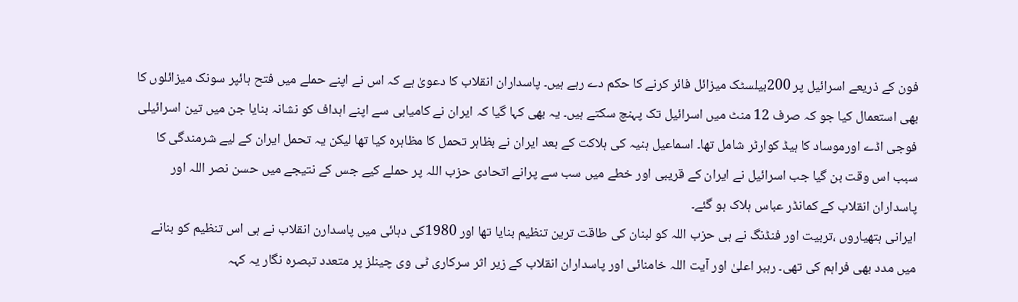فون کے ذریعے اسرائیل پر 200بیلسٹک میزائل فائر کرنے کا حکم دے رہے ہیں۔ پاسداران انقلاب کا دعویٰ ہے کہ اس نے اپنے حملے میں فتح ہائپر سونک میزائلوں کا بھی استعمال کیا جو کہ صرف 12 منٹ میں اسرائیل تک پہنچ سکتے ہیں۔ یہ بھی کہا گیا کہ ایران نے کامیابی سے اپنے اہداف کو نشانہ بنایا جن میں تین اسرائیلی فوجی اڈے اورموساد کا ہیڈ کوارٹر شامل تھا۔ اسماعیل ہنیہ کی ہلاکت کے بعد ایران نے بظاہر تحمل کا مظاہرہ کیا تھا لیکن یہ تحمل ایران کے لیے شرمندگی کا سبب اس وقت بن گیا جب اسرائیل نے ایران کے قریبی اور خطے میں سب سے پرانے اتحادی حزب اللہ پر حملے کیے جس کے نتیجے میں حسن نصر اللہ اور پاسداران انقلاب کے کمانڈر عباس ہلاک ہو گئے۔
ایرانی ہتھیاروں ،تربیت اور فنڈنگ نے ہی حزب اللہ کو لبنان کی طاقت ترین تنظیم بنایا تھا اور 1980کی دہائی میں پاسدارن انقلاب نے ہی اس تنظیم کو بنانے میں مدد بھی فراہم کی تھی۔ رہبر اعلیٰ اور آیت اللہ خامنائی اور پاسداران انقلاب کے زیر اثر سرکاری ٹی وی چینلز پر متعدد تبصرہ نگار یہ کہہ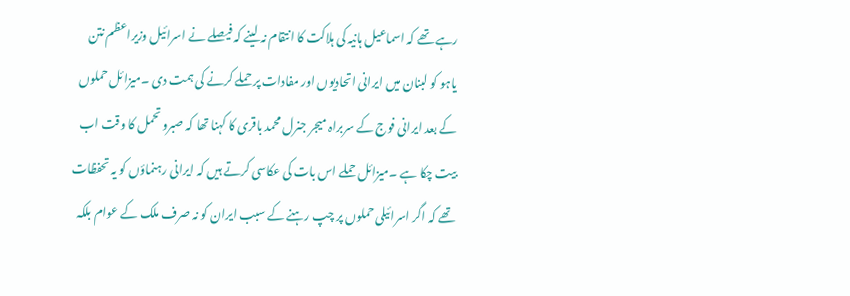رہے تھے کہ اسماعیل ہانیہ کی ہلاکت کا انتقام نہ لینے کہ فیصلے نے اسرائیل وزیراعظم نتن یاہو کو لبنان میں ایرانی اتحادیوں اور مفادات پر حملے کرنے کی ہمت دی ۔میزائل حملوں کے بعد ایرانی فوج کے سربراہ میجر جنرل محمد باقری کا کہنا تھا کہ صبرو تحمل کا وقت اب بیت چکا ہے ۔میزائل حملے اس بات کی عکاسی کرتے ہیں کہ ایرانی رہنماؤں کو یہ تحفظات تھے کہ اگر اسرائیلی حملوں پر چپ رہنے کے سبب ایران کو نہ صرف ملک کے عوام بلکہ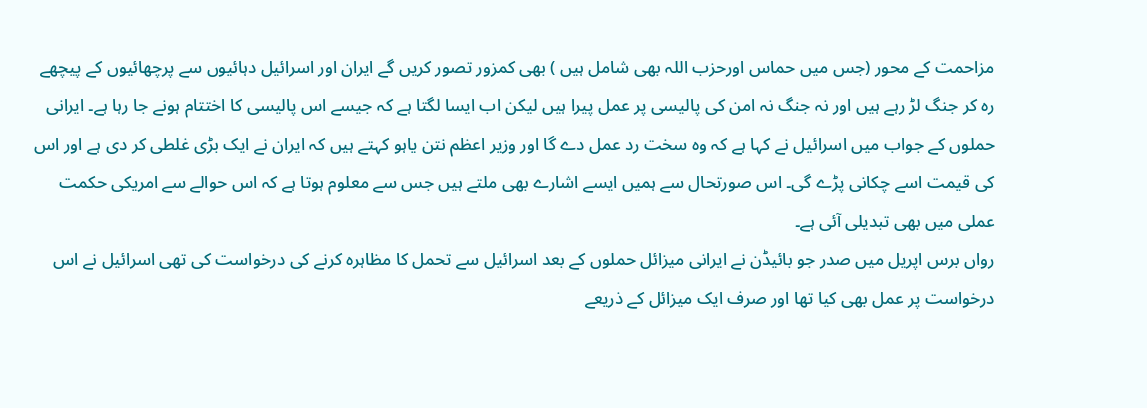مزاحمت کے محور (جس میں حماس اورحزب اللہ بھی شامل ہیں ) بھی کمزور تصور کریں گے ایران اور اسرائیل دہائیوں سے پرچھائیوں کے پیچھے رہ کر جنگ لڑ رہے ہیں اور نہ جنگ نہ امن کی پالیسی پر عمل پیرا ہیں لیکن اب ایسا لگتا ہے کہ جیسے اس پالیسی کا اختتام ہونے جا رہا ہے۔ ایرانی حملوں کے جواب میں اسرائیل نے کہا ہے کہ وہ سخت رد عمل دے گا اور وزیر اعظم نتن یاہو کہتے ہیں کہ ایران نے ایک بڑی غلطی کر دی ہے اور اس کی قیمت اسے چکانی پڑے گی۔ اس صورتحال سے ہمیں ایسے اشارے بھی ملتے ہیں جس سے معلوم ہوتا ہے کہ اس حوالے سے امریکی حکمت عملی میں بھی تبدیلی آئی ہے۔
رواں برس اپریل میں صدر جو بائیڈن نے ایرانی میزائل حملوں کے بعد اسرائیل سے تحمل کا مظاہرہ کرنے کی درخواست کی تھی اسرائیل نے اس درخواست پر عمل بھی کیا تھا اور صرف ایک میزائل کے ذریعے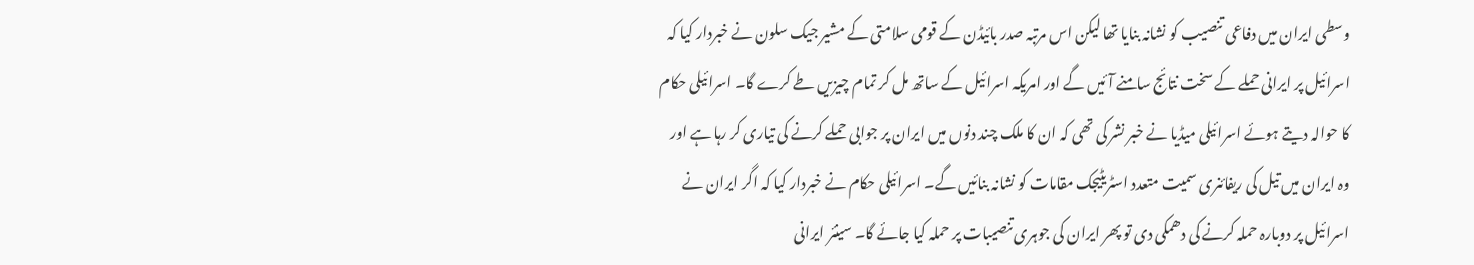وسطی ایران میں دفاعی تنصیب کو نشانہ بنایا تھا لیکن اس مرتبہ صدر بائیڈن کے قومی سلامتی کے مشیر جیک سلون نے خبردار کیا کہ اسرائیل پر ایرانی حملے کے سخت نتائج سامنے آئیں گے اور امریکہ اسرائیل کے ساتھ مل کر تمام چیزیں طے کرے گا۔ اسرائیلی حکام کا حوالہ دیتے ہوئے اسرائیلی میڈیا نے خبر نشر کی تھی کہ ان کا ملک چند دنوں میں ایران پر جوابی حملے کرنے کی تیاری کر رہا ہے اور وہ ایران میں تیل کی ریفائنری سمیت متعدد اسٹریٹیجک مقامات کو نشانہ بنائیں گے۔ اسرائیلی حکام نے خبردار کیا کہ اگر ایران نے اسرائیل پر دوبارہ حملہ کرنے کی دھمکی دی تو پھر ایران کی جوہری تنصیبات پر حملہ کیا جائے گا۔ سینئر ایرانی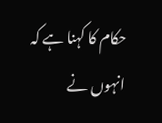حکام کا کہنا ہے کہ انہوں نے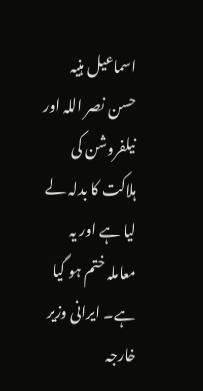اسماعیل ہنیہ حسن نصر اللہ اور نیلفروشن کی ہلاکت کا بدلہ لے لیا ہے اور یہ معاملہ ختم ہو گیا ہے۔ ایرانی وزیر خارجہ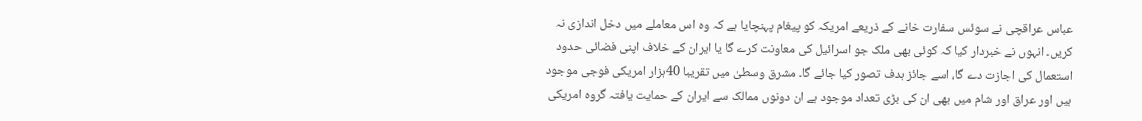عباس عراقچی نے سوئس سفارت خانے کے ذریعے امریکہ کو پیغام پہنچایا ہے کہ وہ اس معاملے میں دخل اندازی نہ کریں۔ انہوں نے خبردار کیا کہ کوئی بھی ملک جو اسرائیل کی معاونت کرے گا یا ایران کے خلاف اپنی فضائی حدود استعمال کی اجازت دے گا، اسے جائز ہدف تصور کیا جائے گا۔ مشرق وسطیٰ میں تقریبا 40ہزار امریکی فوجی موجود ہیں اور عراق اور شام میں بھی ان کی بڑی تعداد موجود ہے ان دونوں ممالک سے ایران کے حمایت یافتہ گروہ امریکی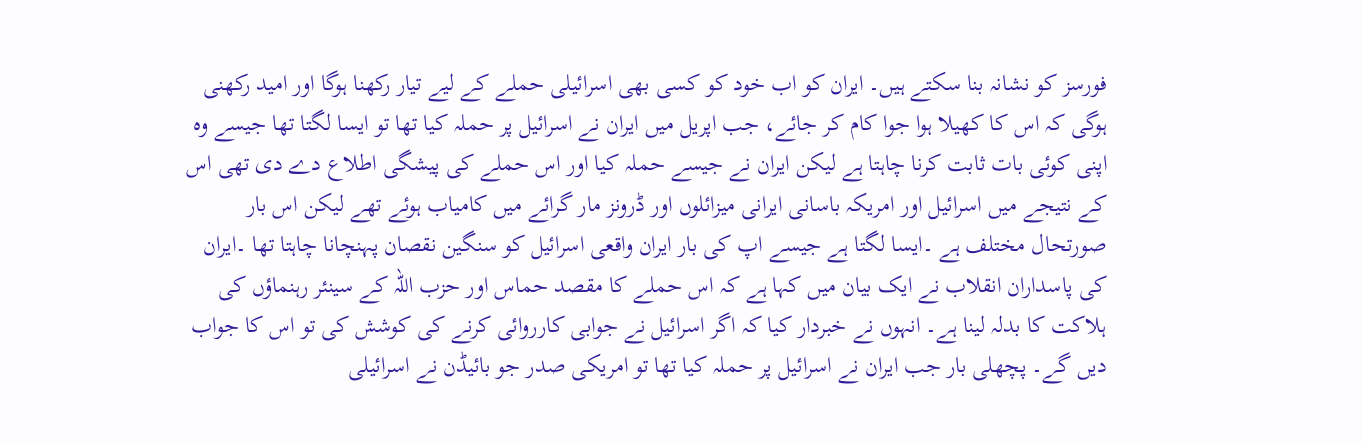فورسز کو نشانہ بنا سکتے ہیں۔ ایران کو اب خود کو کسی بھی اسرائیلی حملے کے لیے تیار رکھنا ہوگا اور امید رکھنی ہوگی کہ اس کا کھیلا ہوا جوا کام کر جائے، جب اپریل میں ایران نے اسرائیل پر حملہ کیا تھا تو ایسا لگتا تھا جیسے وہ اپنی کوئی بات ثابت کرنا چاہتا ہے لیکن ایران نے جیسے حملہ کیا اور اس حملے کی پیشگی اطلاع دے دی تھی اس کے نتیجے میں اسرائیل اور امریکہ باسانی ایرانی میزائلوں اور ڈرونز مار گرائے میں کامیاب ہوئے تھے لیکن اس بار صورتحال مختلف ہے ۔ایسا لگتا ہے جیسے اپ کی بار ایران واقعی اسرائیل کو سنگین نقصان پہنچانا چاہتا تھا ۔ایران کی پاسداران انقلاب نے ایک بیان میں کہا ہے کہ اس حملے کا مقصد حماس اور حزب اللہ کے سینئر رہنماؤں کی ہلاکت کا بدلہ لینا ہے۔ انہوں نے خبردار کیا کہ اگر اسرائیل نے جوابی کارروائی کرنے کی کوشش کی تو اس کا جواب دیں گے۔ پچھلی بار جب ایران نے اسرائیل پر حملہ کیا تھا تو امریکی صدر جو بائیڈن نے اسرائیلی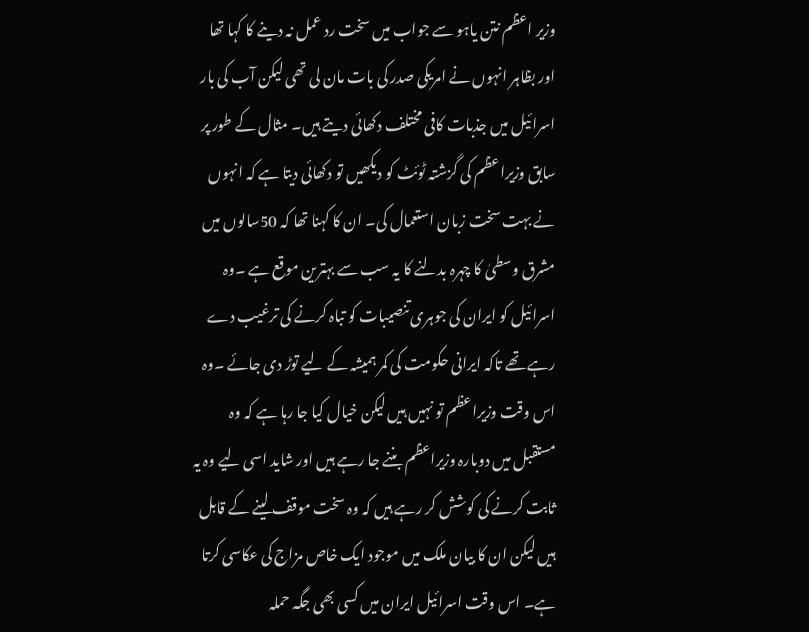وزیر اعظم نتن یاہو سے جواب میں سخت رد عمل نہ دینے کا کہا تھا اور بظاہر انہوں نے امریکی صدر کی بات مان لی تھی لیکن آب کی بار اسرائیل میں جذبات کافی مختلف دکھائی دیتے ہیں۔ مثال کے طور پر سابق وزیراعظم کی گزشتہ ٹوئٹ کو دیکھیں تو دکھائی دیتا ہے کہ انہوں نے بہت سخت زبان استعمال کی۔ ان کا کہنا تھا کہ 50سالوں میں مشرق وسطیٰ کا چہرہ بدلنے کا یہ سب سے بہترین موقع ہے ۔وہ اسرائیل کو ایران کی جوہری تنصیبات کو تباہ کرنے کی ترغیب دے رہے تھے تاکہ ایرانی حکومت کی کمر ہمیشہ کے لیے توڑ دی جائے ۔وہ اس وقت وزیراعظم تو نہیں ہیں لیکن خیال کیا جا رہا ہے کہ وہ مستقبل میں دوبارہ وزیراعظم بننے جا رہے ہیں اور شاید اسی لیے وہ یہ ثابت کرنے کی کوشش کر رہے ہیں کہ وہ سخت موقف لینے کے قابل ہیں لیکن ان کا بیان ملک میں موجود ایک خاص مزاج کی عکاسی کرتا ہے۔ اس وقت اسرائیل ایران میں کسی بھی جگہ حملہ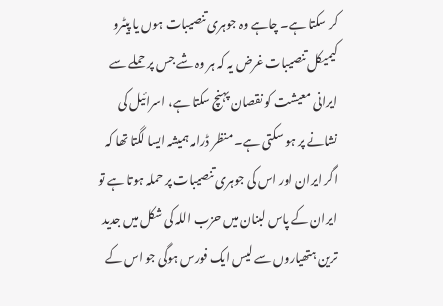کر سکتا ہے۔ چاہے وہ جوہری تنصیبات ہوں یا پیٹرو کیمیکل تنصیبات غرض یہ کہ ہر وہ شے جس پر حملے سے ایرانی معیشت کو نقصان پہنچ سکتا ہے، اسرائیل کی نشانے پر ہو سکتی ہے۔ منظر ڈرامہ ہمیشہ ایسا لگتا تھا کہ اگر ایران اور اس کی جوہری تنصیبات پر حملہ ہوتا ہے تو ایران کے پاس لبنان میں حزب اللہ کی شکل میں جدید ترین ہتھیاروں سے لیس ایک فورس ہوگی جو اس کے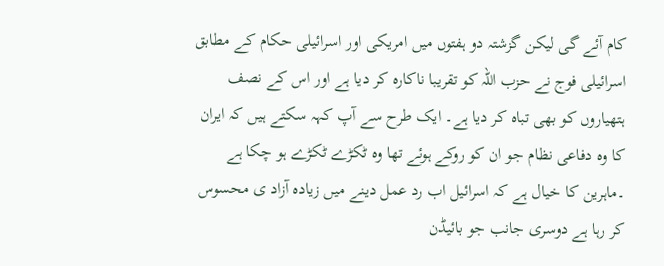کام آئے گی لیکن گزشتہ دو ہفتوں میں امریکی اور اسرائیلی حکام کے مطابق اسرائیلی فوج نے حزب اللہ کو تقریبا ناکارہ کر دیا ہے اور اس کے نصف ہتھیاروں کو بھی تباہ کر دیا ہے۔ ایک طرح سے آپ کہہ سکتے ہیں کہ ایران کا وہ دفاعی نظام جو ان کو روکے ہوئے تھا وہ ٹکڑے ٹکڑے ہو چکا ہے ۔ماہرین کا خیال ہے کہ اسرائیل اب رد عمل دینے میں زیادہ آزاد ی محسوس کر رہا ہے دوسری جانب جو بائیڈن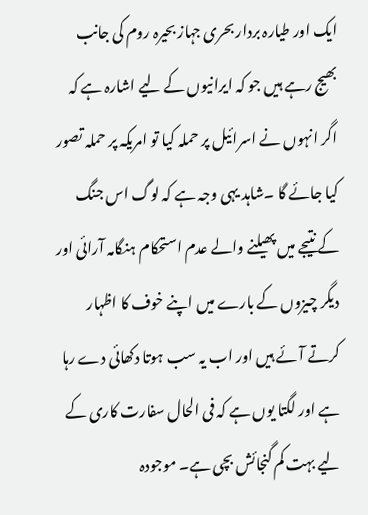ایک اور طیارہ بردار بحری جہاز بحیرہ روم کی جانب بھیج رہے ہیں جو کہ ایرانیوں کے لیے اشارہ ہے کہ اگر انہوں نے اسرائیل پر حملہ کیا تو امریکہ پر حملہ تصور کیا جائے گا ۔شاہد یہی وجہ ہے کہ لوگ اس جنگ کے نتیجے میں پھیلنے والے عدم استحکام ہنگامہ آرائی اور دیگر چیزوں کے بارے میں اپنے خوف کا اظہار کرتے آئے ہیں اور اب یہ سب ہوتا دکھائی دے رہا ہے اور لگتا یوں ہے کہ فی الحال سفارت کاری کے لیے بہت کم گنجائش بچی ہے۔ موجودہ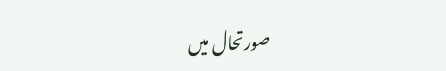صورتحال میں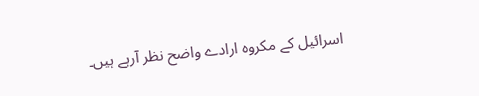اسرائیل کے مکروہ ارادے واضح نظر آرہے ہیں۔